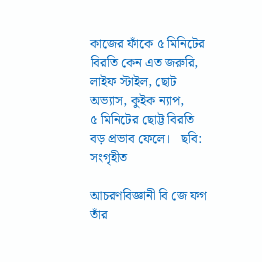কাজের ফাঁকে ৫ মিনিটের বিরতি কেন এত জরুরি, লাইফ স্টাইল, ছোট অভ্যাস, কুইক ন্যাপ,
৫ মিনিটের ছোট্ট বিরতি বড় প্রভাব ফেলে।   ছবি: সংগৃহীত

আচরণবিজ্ঞানী বি জে ফগ তাঁর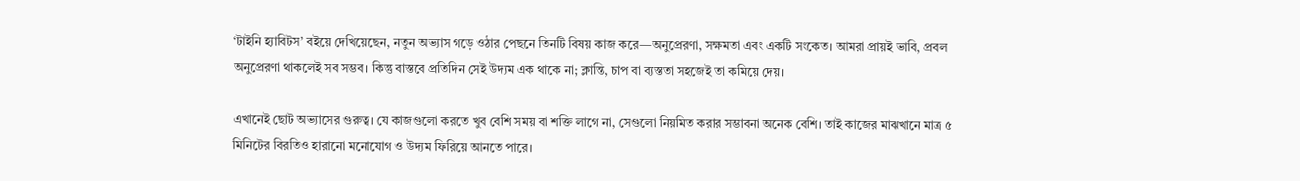‘টাইনি হ্যাবিটস’ বইয়ে দেখিয়েছেন, নতুন অভ্যাস গড়ে ওঠার পেছনে তিনটি বিষয় কাজ করে—অনুপ্রেরণা, সক্ষমতা এবং একটি সংকেত। আমরা প্রায়ই ভাবি, প্রবল অনুপ্রেরণা থাকলেই সব সম্ভব। কিন্তু বাস্তবে প্রতিদিন সেই উদ্যম এক থাকে না; ক্লান্তি, চাপ বা ব্যস্ততা সহজেই তা কমিয়ে দেয়।

এখানেই ছোট অভ্যাসের গুরুত্ব। যে কাজগুলো করতে খুব বেশি সময় বা শক্তি লাগে না, সেগুলো নিয়মিত করার সম্ভাবনা অনেক বেশি। তাই কাজের মাঝখানে মাত্র ৫ মিনিটের বিরতিও হারানো মনোযোগ ও উদ্যম ফিরিয়ে আনতে পারে।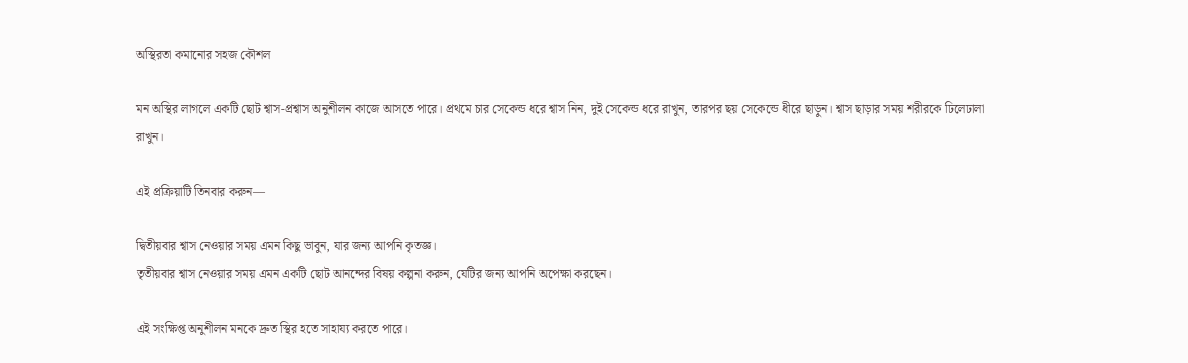অস্থিরতা কমানোর সহজ কৌশল

মন অস্থির লাগলে একটি ছোট শ্বাস-প্রশ্বাস অনুশীলন কাজে আসতে পারে। প্রথমে চার সেকেন্ড ধরে শ্বাস নিন, দুই সেকেন্ড ধরে রাখুন, তারপর ছয় সেকেন্ডে ধীরে ছাড়ুন। শ্বাস ছাড়ার সময় শরীরকে ঢিলেঢালা রাখুন।

এই প্রক্রিয়াটি তিনবার করুন—

দ্বিতীয়বার শ্বাস নেওয়ার সময় এমন কিছু ভাবুন, যার জন্য আপনি কৃতজ্ঞ।
তৃতীয়বার শ্বাস নেওয়ার সময় এমন একটি ছোট আনন্দের বিষয় কল্পনা করুন, যেটির জন্য আপনি অপেক্ষা করছেন।

এই সংক্ষিপ্ত অনুশীলন মনকে দ্রুত স্থির হতে সাহায্য করতে পারে।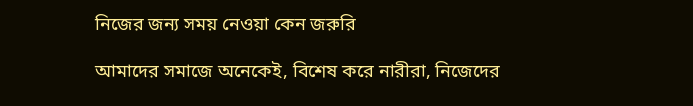নিজের জন্য সময় নেওয়া কেন জরুরি

আমাদের সমাজে অনেকেই, বিশেষ করে নারীরা, নিজেদের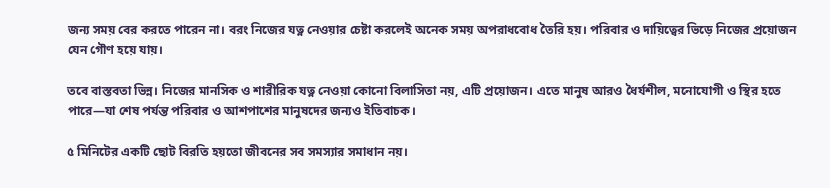জন্য সময় বের করতে পারেন না। বরং নিজের যত্ন নেওয়ার চেষ্টা করলেই অনেক সময় অপরাধবোধ তৈরি হয়। পরিবার ও দায়িত্বের ভিড়ে নিজের প্রয়োজন যেন গৌণ হয়ে যায়।

তবে বাস্তবতা ভিন্ন। নিজের মানসিক ও শারীরিক যত্ন নেওয়া কোনো বিলাসিতা নয়, এটি প্রয়োজন। এতে মানুষ আরও ধৈর্যশীল, মনোযোগী ও স্থির হতে পারে—যা শেষ পর্যন্ত পরিবার ও আশপাশের মানুষদের জন্যও ইতিবাচক।

৫ মিনিটের একটি ছোট বিরতি হয়তো জীবনের সব সমস্যার সমাধান নয়।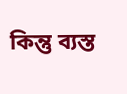কিন্তু ব্যস্ত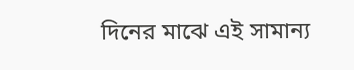দিনের মাঝে এই সামান্য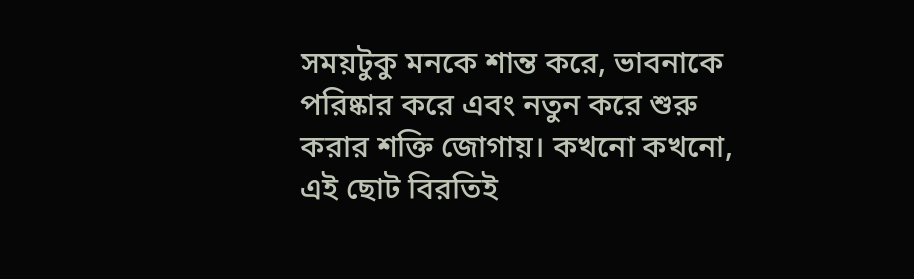সময়টুকু মনকে শান্ত করে, ভাবনাকে পরিষ্কার করে এবং নতুন করে শুরু করার শক্তি জোগায়। কখনো কখনো, এই ছোট বিরতিই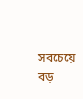সবচেয়ে বড়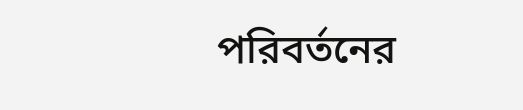পরিবর্তনের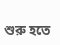শুরু হতে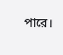পারে।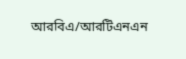আরবিএ/আরটিএনএন